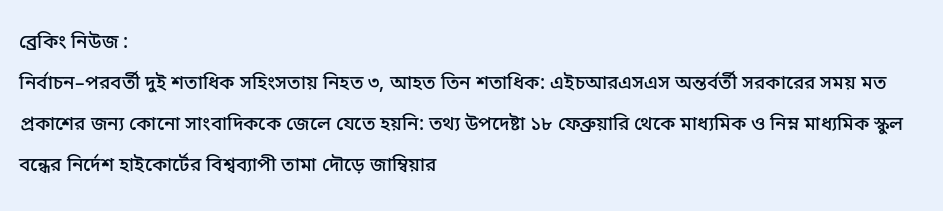ব্রেকিং নিউজ :
নির্বাচন–পরবর্তী দুই শতাধিক সহিংসতায় নিহত ৩, আহত তিন শতাধিক: এইচআরএসএস অন্তর্বর্তী সরকারের সময় মত প্রকাশের জন্য কোনো সাংবাদিককে জেলে যেতে হয়নি: তথ্য উপদেষ্টা ১৮ ফেব্রুয়ারি থেকে মাধ্যমিক ও নিম্ন মাধ্যমিক স্কুল বন্ধের নির্দেশ হাইকোর্টের বিশ্বব্যাপী তামা দৌড়ে জাম্বিয়ার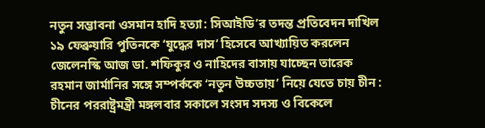নতুন সম্ভাবনা ওসমান হাদি হত্যা: সিআইডি’র তদন্ত প্রতিবেদন দাখিল ১৯ ফেব্রুয়ারি পুতিনকে ‘যুদ্ধের দাস’ হিসেবে আখ্যায়িত করলেন জেলেনস্কি আজ ডা. শফিকুর ও নাহিদের বাসায় যাচ্ছেন তারেক রহমান জার্মানির সঙ্গে সম্পর্ককে ‘নতুন উচ্চতায়’ নিয়ে যেতে চায় চীন : চীনের পররাষ্ট্রমন্ত্রী মঙ্গলবার সকালে সংসদ সদস্য ও বিকেলে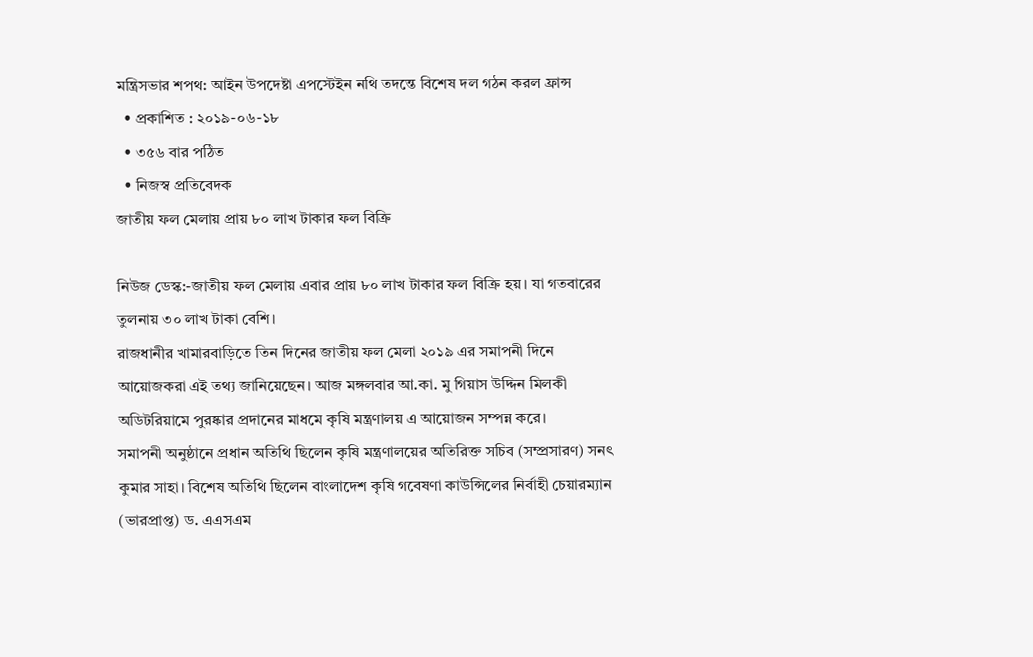মন্ত্রিসভার শপথ: আইন উপদেষ্টা এপস্টেইন নথি তদন্তে বিশেষ দল গঠন করল ফ্রান্স
  • প্রকাশিত : ২০১৯-০৬-১৮
  • ৩৫৬ বার পঠিত
  • নিজস্ব প্রতিবেদক
জাতীয় ফল মেলায় প্রায় ৮০ লাখ টাকার ফল বিক্রি

নিউজ ডেস্ক:-জাতীয় ফল মেলায় এবার প্রায় ৮০ লাখ টাকার ফল বিক্রি হয়। যা গতবারের তুলনায় ৩০ লাখ টাকা বেশি।
রাজধানীর খামারবাড়িতে তিন দিনের জাতীয় ফল মেলা ২০১৯ এর সমাপনী দিনে আয়োজকরা এই তথ্য জানিয়েছেন। আজ মঙ্গলবার আ.কা. মু গিয়াস উদ্দিন মিলকী অডিটরিয়ামে পুরষ্কার প্রদানের মাধমে কৃষি মন্ত্রণালয় এ আয়োজন সম্পন্ন করে।
সমাপনী অনুষ্ঠানে প্রধান অতিথি ছিলেন কৃষি মন্ত্রণালয়ের অতিরিক্ত সচিব (সম্প্রসারণ) সনৎ কুমার সাহা। বিশেষ অতিথি ছিলেন বাংলাদেশ কৃষি গবেষণা কাউন্সিলের নির্বাহী চেয়ারম্যান (ভারপ্রাপ্ত) ড. এএসএম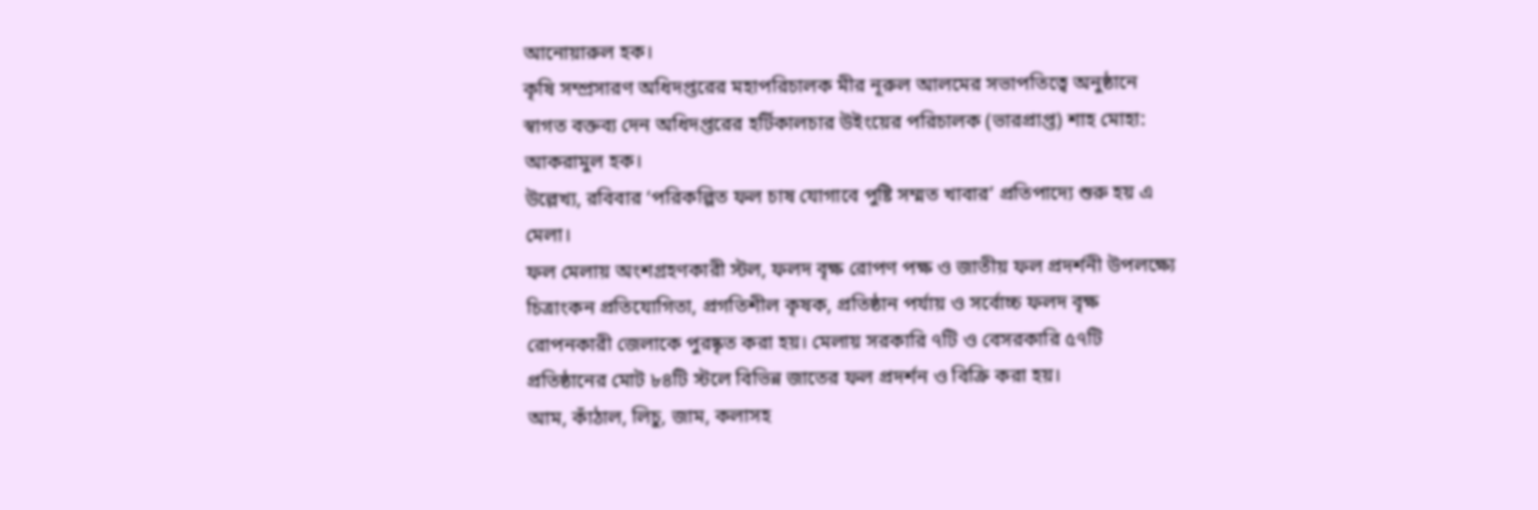আনোয়ারুল হক।
কৃষি সম্প্রসারণ অধিদপ্তরের মহাপরিচালক মীর নূরুল আলমের সভাপতিত্বে অনুষ্ঠানে স্বাগত বক্তব্য দেন অধিদপ্তরের হর্টিকালচার উইংয়ের পরিচালক (ভারপ্রাপ্ত) শাহ মোহা: আকরামুল হক।
উল্লেখ্য, রবিবার ‘পরিকল্পিত ফল চাষ যোগাবে পুষ্টি সম্মত খাবার’ প্রতিপাদ্যে শুরু হয় এ মেলা।
ফল মেলায় অংশগ্রহণকারী স্টল, ফলদ বৃক্ষ রোপণ পক্ষ ও জাতীয় ফল প্রদর্শনী উপলক্ষ্যে চিত্রাংকন প্রতিযোগিতা, প্রগতিশীল কৃষক, প্রতিষ্ঠান পর্যায় ও সর্বোচ্চ ফলদ বৃক্ষ রোপনকারী জেলাকে পুরষ্কৃত করা হয়। মেলায় সরকারি ৭টি ও বেসরকারি ৫৭টি প্রতিষ্ঠানের মোট ৮৪টি স্টলে বিভিন্ন জাতের ফল প্রদর্শন ও বিক্রি করা হয়।
আম, কাঁঠাল, লিচু, জাম, কলাসহ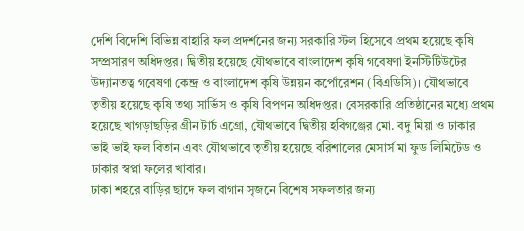দেশি বিদেশি বিভিন্ন বাহারি ফল প্রদর্শনের জন্য সরকারি স্টল হিসেবে প্রথম হয়েছে কৃষি সম্প্রসারণ অধিদপ্তর। দ্বিতীয় হয়েছে যৌথভাবে বাংলাদেশ কৃষি গবেষণা ইনস্টিটিউটের উদ্যানতত্ব গবেষণা কেন্দ্র ও বাংলাদেশ কৃষি উন্নয়ন কর্পোরেশন (বিএডিসি)। যৌথভাবে তৃতীয় হয়েছে কৃষি তথ্য সার্ভিস ও কৃষি বিপণন অধিদপ্তর। বেসরকারি প্রতিষ্ঠানের মধ্যে প্রথম হয়েছে খাগড়াছড়ির গ্রীন টার্চ এগ্রো, যৌথভাবে দ্বিতীয় হবিগঞ্জের মো. বদু মিয়া ও ঢাকার ভাই ভাই ফল বিতান এবং যৌথভাবে তৃতীয় হয়েছে বরিশালের মেসার্স মা ফুড লিমিটেড ও ঢাকার স্বপ্না ফলের খাবার।
ঢাকা শহরে বাড়ির ছাদে ফল বাগান সৃজনে বিশেষ সফলতার জন্য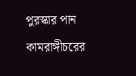পুরস্কার পান কামরাঙ্গীচরের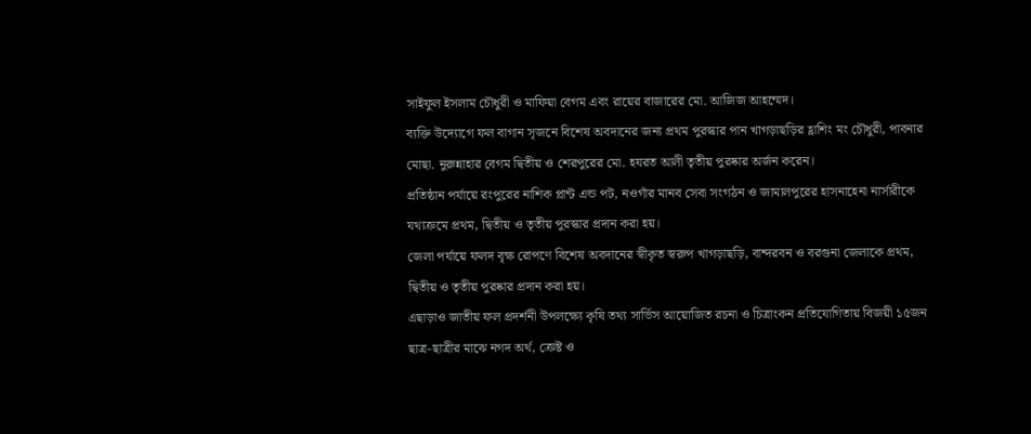সাইফুল ইসলাম চৌধুরী ও মাফিয়া বেগম এবং রায়ের বাজারের মো. আজিজ আহম্মেদ।
ব্যক্তি উদ্যোগে ফল বাগান সৃজনে বিশেষ অবদানের জন্য প্রথম পুরস্কার পান খাগড়াছড়ির হ্লাশিং মং চৌধুরী, পাবনার মোছা. নুরুন্নাহার বেগম দ্বিতীয় ও শেরপুরের মো. হযরত আলী তৃতীয় পুরষ্কার অর্জন করেন।
প্রতিষ্ঠান পর্যায়ে রংপুরের নাশিক প্লান্ট এন্ড পট, নওগাঁর মানব সেবা সংগঠন ও জামালপুরের হাসনাহেনা নার্সারীকে যথাক্রমে প্রথম, দ্বিতীয় ও তৃতীয় পুরস্কার প্রদান করা হয়।
জেলা পর্যায়ে ফলদ বৃক্ষ রোপণে বিশেষ অবদানের স্বীকৃত স্বরুপ খাগড়াছড়ি, বান্দরবন ও বরগুনা জেলাকে প্রথম, দ্বিতীয় ও তৃতীয় পুরষ্কার প্রদান করা হয়।
এছাড়াও জাতীয় ফল প্রদর্শনী উপলক্ষ্যে কৃষি তথ্য সার্ভিস আয়োজিত রচনা ও চিত্রাংকন প্রতিযোগিতায় বিজয়ী ১৫জন ছাত্র-ছাত্রীর মাঝে নগদ অর্থ, ক্রেষ্ট ও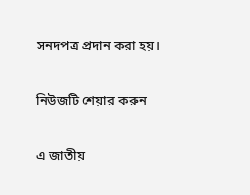সনদপত্র প্রদান করা হয়।

নিউজটি শেয়ার করুন

এ জাতীয়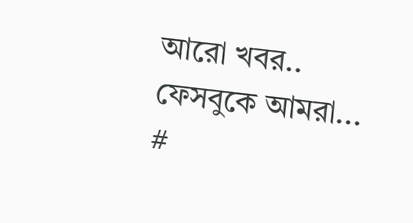আরো খবর..
ফেসবুকে আমরা...
#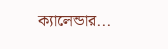ক্যালেন্ডার...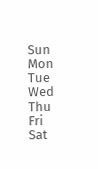Sun
Mon
Tue
Wed
Thu
Fri
Sat